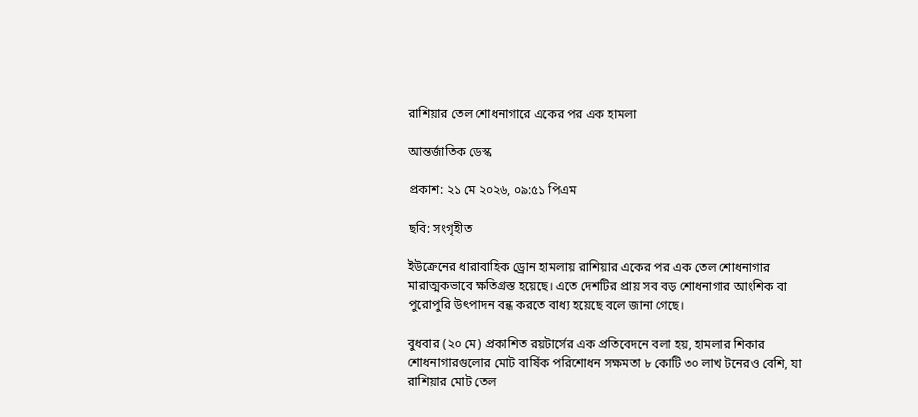রাশিয়ার তেল শোধনাগারে একের পর এক হামলা

আন্তর্জাতিক ডেস্ক

প্রকাশ: ২১ মে ২০২৬, ০৯:৫১ পিএম

ছবি: সংগৃহীত

ইউক্রেনের ধারাবাহিক ড্রোন হামলায় রাশিয়ার একের পর এক তেল শোধনাগার মারাত্মকভাবে ক্ষতিগ্রস্ত হয়েছে। এতে দেশটির প্রায় সব বড় শোধনাগার আংশিক বা পুরোপুরি উৎপাদন বন্ধ করতে বাধ্য হয়েছে বলে জানা গেছে।

বুধবার (২০ মে) প্রকাশিত রয়টার্সের এক প্রতিবেদনে বলা হয়, হামলার শিকার শোধনাগারগুলোর মোট বার্ষিক পরিশোধন সক্ষমতা ৮ কোটি ৩০ লাখ টনেরও বেশি, যা রাশিয়ার মোট তেল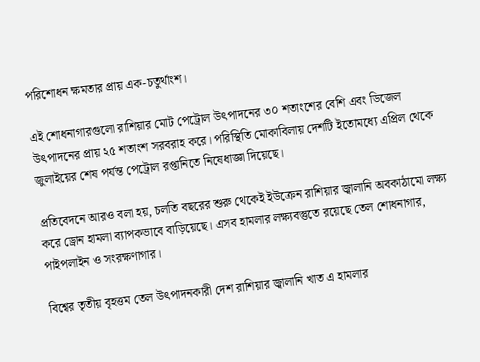পরিশোধন ক্ষমতার প্রায় এক-চতুর্থাংশ।

এই শোধনাগারগুলো রাশিয়ার মোট পেট্রোল উৎপাদনের ৩০ শতাংশের বেশি এবং ডিজেল উৎপাদনের প্রায় ২৫ শতাংশ সরবরাহ করে। পরিস্থিতি মোকাবিলায় দেশটি ইতোমধ্যে এপ্রিল থেকে জুলাইয়ের শেষ পর্যন্ত পেট্রোল রপ্তানিতে নিষেধাজ্ঞা দিয়েছে।

প্রতিবেদনে আরও বলা হয়, চলতি বছরের শুরু থেকেই ইউক্রেন রাশিয়ার জ্বালানি অবকাঠামো লক্ষ্য করে ড্রোন হামলা ব্যাপকভাবে বাড়িয়েছে। এসব হামলার লক্ষ্যবস্তুতে রয়েছে তেল শোধনাগার, পাইপলাইন ও সংরক্ষণাগার।

বিশ্বের তৃতীয় বৃহত্তম তেল উৎপাদনকারী দেশ রাশিয়ার জ্বালানি খাত এ হামলার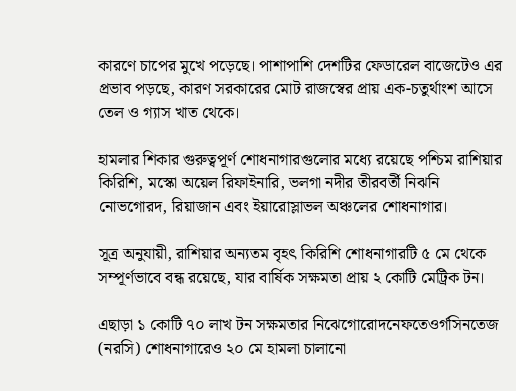কারণে চাপের মুখে পড়েছে। পাশাপাশি দেশটির ফেডারেল বাজেটেও এর প্রভাব পড়ছে, কারণ সরকারের মোট রাজস্বের প্রায় এক-চতুর্থাংশ আসে তেল ও গ্যাস খাত থেকে।

হামলার শিকার গুরুত্বপূর্ণ শোধনাগারগুলোর মধ্যে রয়েছে পশ্চিম রাশিয়ার কিরিশি, মস্কো অয়েল রিফাইনারি, ভলগা নদীর তীরবর্তী নিঝনি নোভগোরদ, রিয়াজান এবং ইয়ারোস্লাভল অঞ্চলের শোধনাগার।

সূত্র অনুযায়ী, রাশিয়ার অন্যতম বৃহৎ কিরিশি শোধনাগারটি ৫ মে থেকে সম্পূর্ণভাবে বন্ধ রয়েছে, যার বার্ষিক সক্ষমতা প্রায় ২ কোটি মেট্রিক টন।

এছাড়া ১ কোটি ৭০ লাখ টন সক্ষমতার নিঝেগোরোদনেফতেওর্গসিনতেজ (নরসি) শোধনাগারেও ২০ মে হামলা চালানো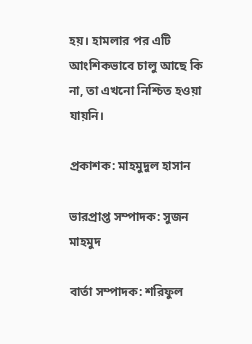হয়। হামলার পর এটি আংশিকভাবে চালু আছে কি না, তা এখনো নিশ্চিত হওয়া যায়নি।

প্রকাশক: মাহমুদুল হাসান

ভারপ্রাপ্ত সম্পাদক: সুজন মাহমুদ

বার্তা সম্পাদক: শরিফুল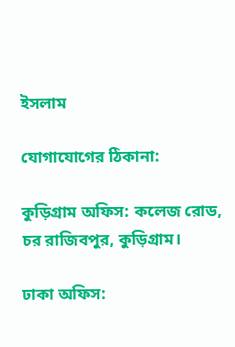ইসলাম

যোগাযোগের ঠিকানা:

কুড়িগ্রাম অফিস: কলেজ রোড, চর রাজিবপুর, কুড়িগ্রাম।

ঢাকা অফিস: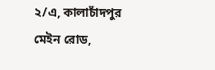২/এ, কালাচাঁদপুর মেইন রোড,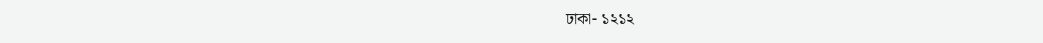ঢাকা- ১২১২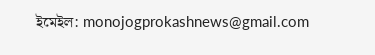ইমেইল: monojogprokashnews@gmail.com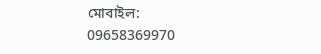মোবাইল: 09658369970